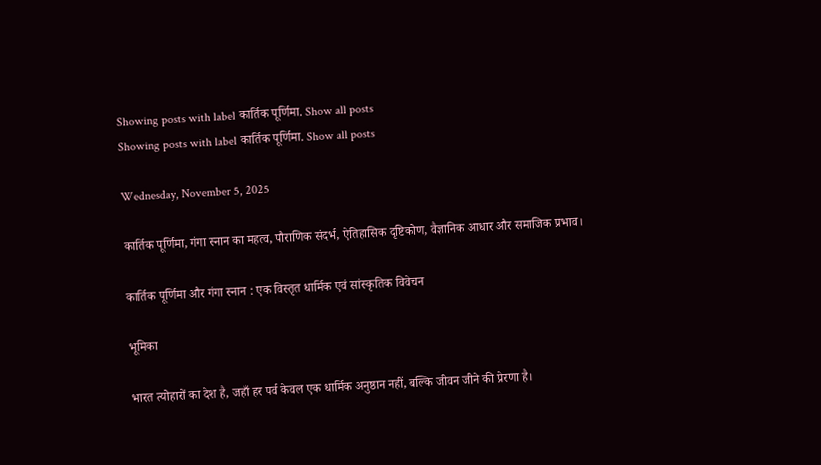Showing posts with label कार्तिक पूर्णिमा. Show all posts
Showing posts with label कार्तिक पूर्णिमा. Show all posts

Wednesday, November 5, 2025

कार्तिक पूर्णिमा, गंगा स्नान का महत्व, पौराणिक संदर्भ, ऐतिहासिक दृष्टिकोण, वैज्ञानिक आधार और समाजिक प्रभाव।

कार्तिक पूर्णिमा और गंगा स्नान : एक विस्तृत धार्मिक एवं सांस्कृतिक विवेचन

भूमिका

भारत त्योहारों का देश है, जहाँ हर पर्व केवल एक धार्मिक अनुष्ठान नहीं, बल्कि जीवन जीने की प्रेरणा है।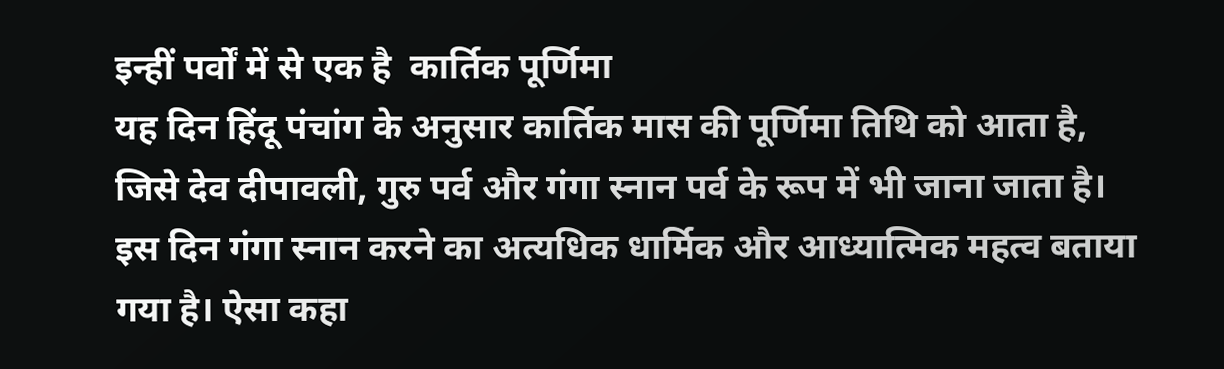इन्हीं पर्वों में से एक है  कार्तिक पूर्णिमा
यह दिन हिंदू पंचांग के अनुसार कार्तिक मास की पूर्णिमा तिथि को आता है, जिसे देव दीपावली, गुरु पर्व और गंगा स्नान पर्व के रूप में भी जाना जाता है।
इस दिन गंगा स्नान करने का अत्यधिक धार्मिक और आध्यात्मिक महत्व बताया गया है। ऐसा कहा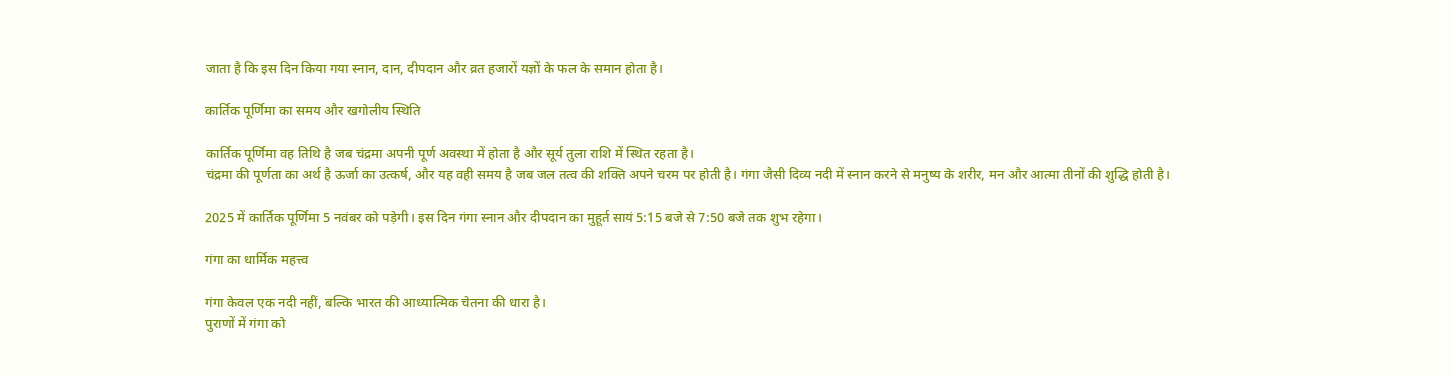जाता है कि इस दिन किया गया स्नान, दान, दीपदान और व्रत हजारों यज्ञों के फल के समान होता है।

कार्तिक पूर्णिमा का समय और खगोलीय स्थिति

कार्तिक पूर्णिमा वह तिथि है जब चंद्रमा अपनी पूर्ण अवस्था में होता है और सूर्य तुला राशि में स्थित रहता है।
चंद्रमा की पूर्णता का अर्थ है ऊर्जा का उत्कर्ष, और यह वही समय है जब जल तत्व की शक्ति अपने चरम पर होती है। गंगा जैसी दिव्य नदी में स्नान करने से मनुष्य के शरीर, मन और आत्मा तीनों की शुद्धि होती है।

2025 में कार्तिक पूर्णिमा 5 नवंबर को पड़ेगी। इस दिन गंगा स्नान और दीपदान का मुहूर्त सायं 5:15 बजे से 7:50 बजे तक शुभ रहेगा।

गंगा का धार्मिक महत्त्व

गंगा केवल एक नदी नहीं, बल्कि भारत की आध्यात्मिक चेतना की धारा है।
पुराणों में गंगा को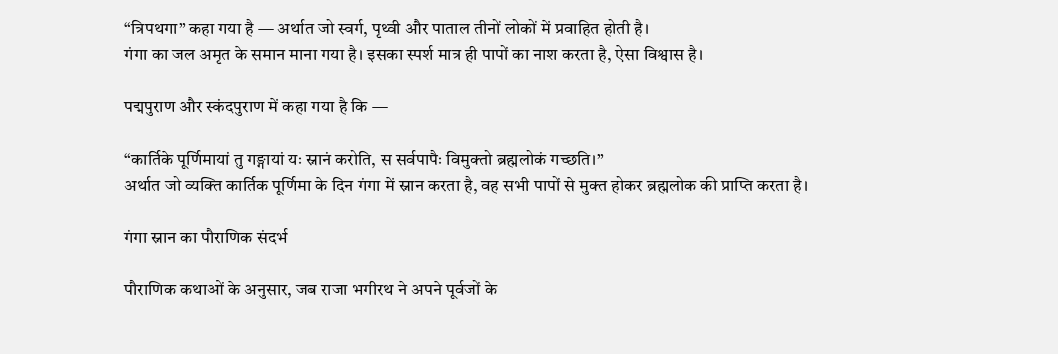“त्रिपथगा” कहा गया है — अर्थात जो स्वर्ग, पृथ्वी और पाताल तीनों लोकों में प्रवाहित होती है।
गंगा का जल अमृत के समान माना गया है। इसका स्पर्श मात्र ही पापों का नाश करता है, ऐसा विश्वास है।

पद्मपुराण और स्कंदपुराण में कहा गया है कि —

“कार्तिके पूर्णिमायां तु गङ्गायां यः स्नानं करोति, स सर्वपापैः विमुक्तो ब्रह्मलोकं गच्छति।”
अर्थात जो व्यक्ति कार्तिक पूर्णिमा के दिन गंगा में स्नान करता है, वह सभी पापों से मुक्त होकर ब्रह्मलोक की प्राप्ति करता है।

गंगा स्नान का पौराणिक संदर्भ

पौराणिक कथाओं के अनुसार, जब राजा भगीरथ ने अपने पूर्वजों के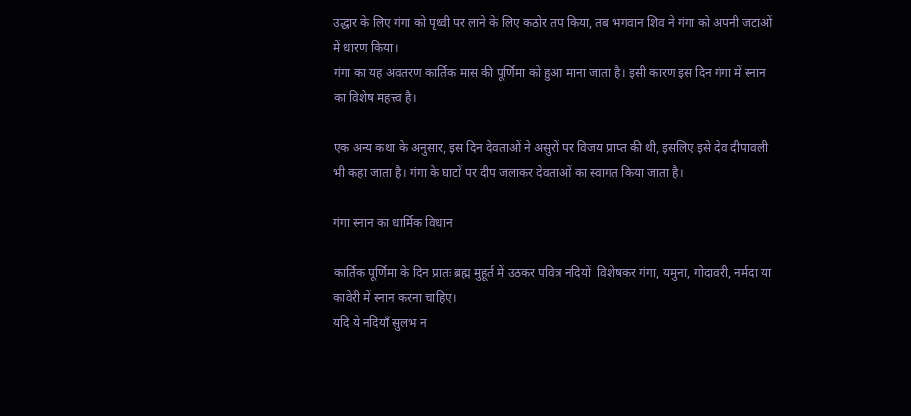उद्धार के लिए गंगा को पृथ्वी पर लाने के लिए कठोर तप किया, तब भगवान शिव ने गंगा को अपनी जटाओं में धारण किया।
गंगा का यह अवतरण कार्तिक मास की पूर्णिमा को हुआ माना जाता है। इसी कारण इस दिन गंगा में स्नान का विशेष महत्त्व है।

एक अन्य कथा के अनुसार, इस दिन देवताओं ने असुरों पर विजय प्राप्त की थी, इसलिए इसे देव दीपावली भी कहा जाता है। गंगा के घाटों पर दीप जलाकर देवताओं का स्वागत किया जाता है।

गंगा स्नान का धार्मिक विधान

कार्तिक पूर्णिमा के दिन प्रातः ब्रह्म मुहूर्त में उठकर पवित्र नदियों  विशेषकर गंगा, यमुना, गोदावरी, नर्मदा या कावेरी में स्नान करना चाहिए।
यदि ये नदियाँ सुलभ न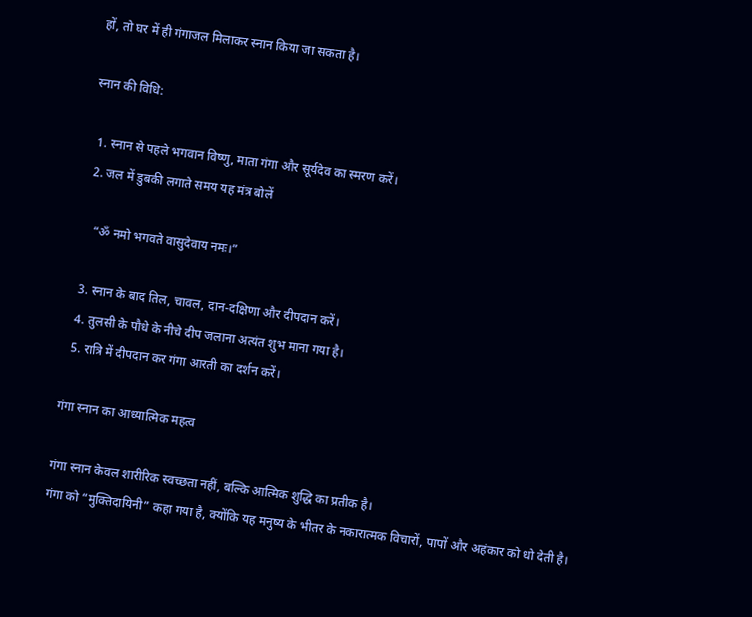हों, तो घर में ही गंगाजल मिलाकर स्नान किया जा सकता है।

स्नान की विधि:

  1. स्नान से पहले भगवान विष्णु, माता गंगा और सूर्यदेव का स्मरण करें।
  2. जल में डुबकी लगाते समय यह मंत्र बोलें

    “ॐ नमो भगवते वासुदेवाय नमः।”

  3. स्नान के बाद तिल, चावल, दान-दक्षिणा और दीपदान करें।
  4. तुलसी के पौधे के नीचे दीप जलाना अत्यंत शुभ माना गया है।
  5. रात्रि में दीपदान कर गंगा आरती का दर्शन करें।

गंगा स्नान का आध्यात्मिक महत्व

गंगा स्नान केवल शारीरिक स्वच्छता नहीं, बल्कि आत्मिक शुद्धि का प्रतीक है।
गंगा को “मुक्तिदायिनी” कहा गया है, क्योंकि यह मनुष्य के भीतर के नकारात्मक विचारों, पापों और अहंकार को धो देती है।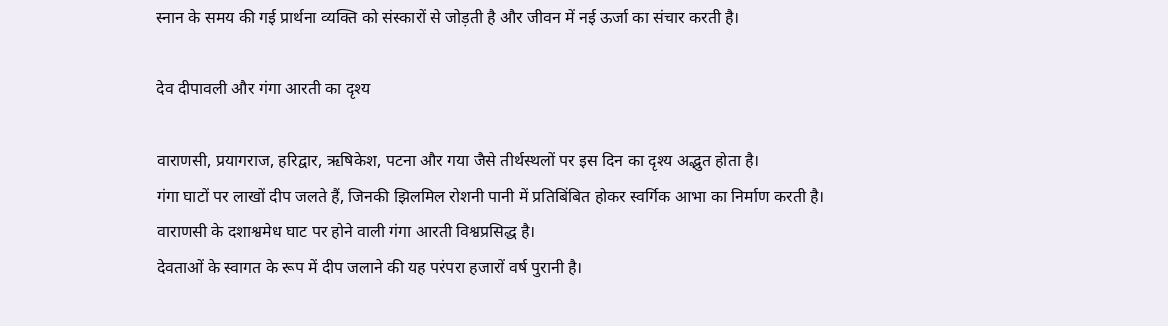स्नान के समय की गई प्रार्थना व्यक्ति को संस्कारों से जोड़ती है और जीवन में नई ऊर्जा का संचार करती है।

देव दीपावली और गंगा आरती का दृश्य

वाराणसी, प्रयागराज, हरिद्वार, ऋषिकेश, पटना और गया जैसे तीर्थस्थलों पर इस दिन का दृश्य अद्भुत होता है।
गंगा घाटों पर लाखों दीप जलते हैं, जिनकी झिलमिल रोशनी पानी में प्रतिबिंबित होकर स्वर्गिक आभा का निर्माण करती है।
वाराणसी के दशाश्वमेध घाट पर होने वाली गंगा आरती विश्वप्रसिद्ध है।
देवताओं के स्वागत के रूप में दीप जलाने की यह परंपरा हजारों वर्ष पुरानी है।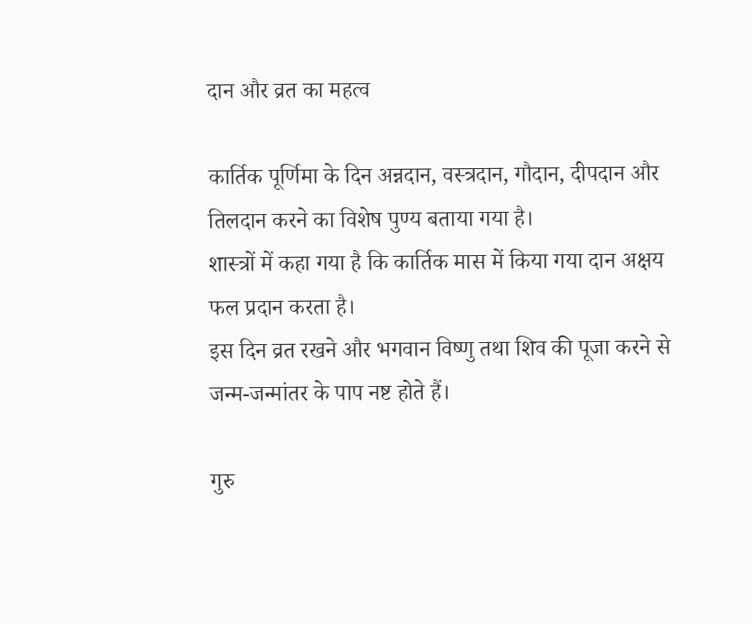दान और व्रत का महत्व

कार्तिक पूर्णिमा के दिन अन्नदान, वस्त्रदान, गौदान, दीपदान और तिलदान करने का विशेष पुण्य बताया गया है।
शास्त्रों में कहा गया है कि कार्तिक मास में किया गया दान अक्षय फल प्रदान करता है।
इस दिन व्रत रखने और भगवान विष्णु तथा शिव की पूजा करने से जन्म-जन्मांतर के पाप नष्ट होते हैं।

गुरु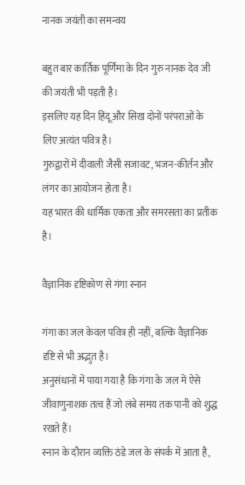नानक जयंती का समन्वय

बहुत बार कार्तिक पूर्णिमा के दिन गुरु नानक देव जी की जयंती भी पड़ती है।
इसलिए यह दिन हिंदू और सिख दोनों परंपराओं के लिए अत्यंत पवित्र है।
गुरुद्वारों में दीवाली जैसी सजावट, भजन-कीर्तन और लंगर का आयोजन होता है।
यह भारत की धार्मिक एकता और समरसता का प्रतीक है।

वैज्ञानिक दृष्टिकोण से गंगा स्नान

गंगा का जल केवल पवित्र ही नहीं, बल्कि वैज्ञानिक दृष्टि से भी अद्भुत है।
अनुसंधानों में पाया गया है कि गंगा के जल में ऐसे जीवाणुनाशक तत्व हैं जो लंबे समय तक पानी को शुद्ध रखते हैं।
स्नान के दौरान व्यक्ति ठंडे जल के संपर्क में आता है,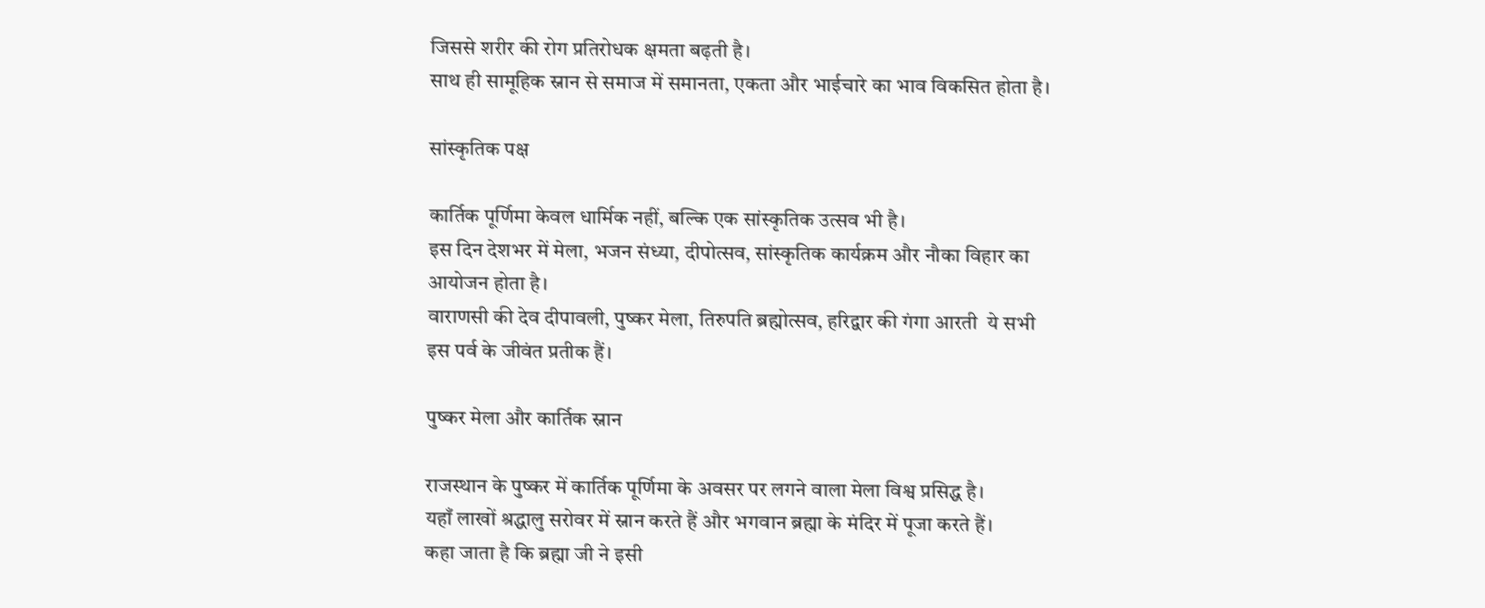जिससे शरीर की रोग प्रतिरोधक क्षमता बढ़ती है।
साथ ही सामूहिक स्नान से समाज में समानता, एकता और भाईचारे का भाव विकसित होता है।

सांस्कृतिक पक्ष

कार्तिक पूर्णिमा केवल धार्मिक नहीं, बल्कि एक सांस्कृतिक उत्सव भी है।
इस दिन देशभर में मेला, भजन संध्या, दीपोत्सव, सांस्कृतिक कार्यक्रम और नौका विहार का आयोजन होता है।
वाराणसी की देव दीपावली, पुष्कर मेला, तिरुपति ब्रह्मोत्सव, हरिद्वार की गंगा आरती  ये सभी इस पर्व के जीवंत प्रतीक हैं।

पुष्कर मेला और कार्तिक स्नान

राजस्थान के पुष्कर में कार्तिक पूर्णिमा के अवसर पर लगने वाला मेला विश्व प्रसिद्ध है।
यहाँ लाखों श्रद्धालु सरोवर में स्नान करते हैं और भगवान ब्रह्मा के मंदिर में पूजा करते हैं।
कहा जाता है कि ब्रह्मा जी ने इसी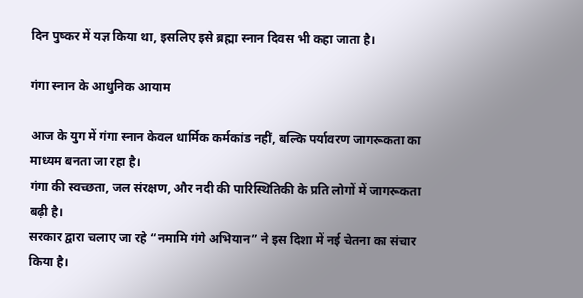दिन पुष्कर में यज्ञ किया था, इसलिए इसे ब्रह्मा स्नान दिवस भी कहा जाता है।

गंगा स्नान के आधुनिक आयाम

आज के युग में गंगा स्नान केवल धार्मिक कर्मकांड नहीं, बल्कि पर्यावरण जागरूकता का माध्यम बनता जा रहा है।
गंगा की स्वच्छता, जल संरक्षण, और नदी की पारिस्थितिकी के प्रति लोगों में जागरूकता बढ़ी है।
सरकार द्वारा चलाए जा रहे “नमामि गंगे अभियान” ने इस दिशा में नई चेतना का संचार किया है।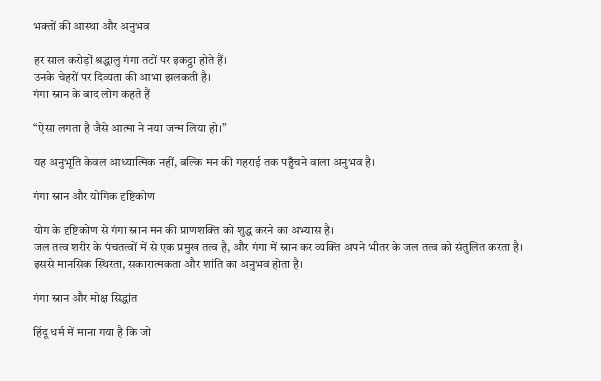भक्तों की आस्था और अनुभव

हर साल करोड़ों श्रद्धालु गंगा तटों पर इकट्ठा होते हैं।
उनके चेहरों पर दिव्यता की आभा झलकती है।
गंगा स्नान के बाद लोग कहते हैं

“ऐसा लगता है जैसे आत्मा ने नया जन्म लिया हो।”

यह अनुभूति केवल आध्यात्मिक नहीं, बल्कि मन की गहराई तक पहुँचने वाला अनुभव है।

गंगा स्नान और योगिक दृष्टिकोण

योग के दृष्टिकोण से गंगा स्नान मन की प्राणशक्ति को शुद्ध करने का अभ्यास है।
जल तत्व शरीर के पंचतत्वों में से एक प्रमुख तत्व है, और गंगा में स्नान कर व्यक्ति अपने भीतर के जल तत्व को संतुलित करता है।
इससे मानसिक स्थिरता, सकारात्मकता और शांति का अनुभव होता है।

गंगा स्नान और मोक्ष सिद्धांत

हिंदू धर्म में माना गया है कि जो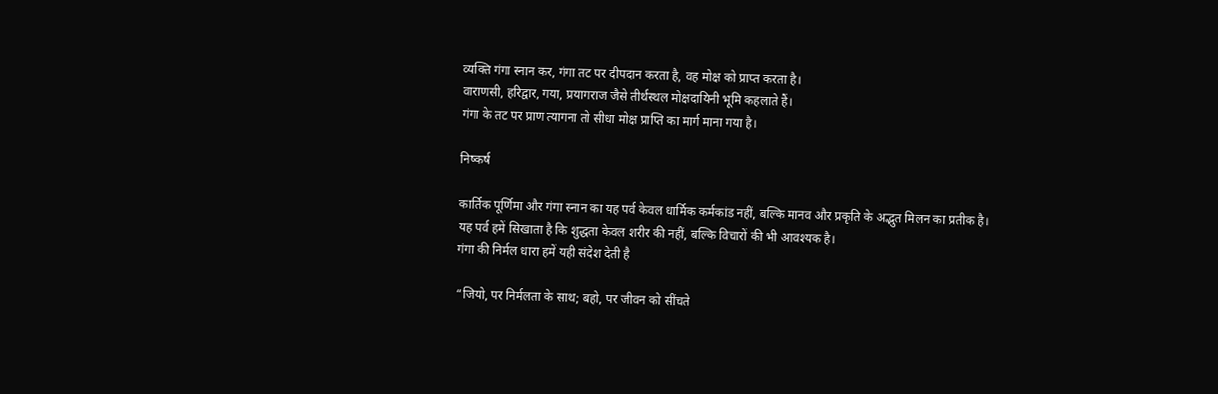व्यक्ति गंगा स्नान कर, गंगा तट पर दीपदान करता है, वह मोक्ष को प्राप्त करता है।
वाराणसी, हरिद्वार, गया, प्रयागराज जैसे तीर्थस्थल मोक्षदायिनी भूमि कहलाते हैं।
गंगा के तट पर प्राण त्यागना तो सीधा मोक्ष प्राप्ति का मार्ग माना गया है।

निष्कर्ष

कार्तिक पूर्णिमा और गंगा स्नान का यह पर्व केवल धार्मिक कर्मकांड नहीं, बल्कि मानव और प्रकृति के अद्भुत मिलन का प्रतीक है।
यह पर्व हमें सिखाता है कि शुद्धता केवल शरीर की नहीं, बल्कि विचारों की भी आवश्यक है।
गंगा की निर्मल धारा हमें यही संदेश देती है

“जियो, पर निर्मलता के साथ; बहो, पर जीवन को सींचते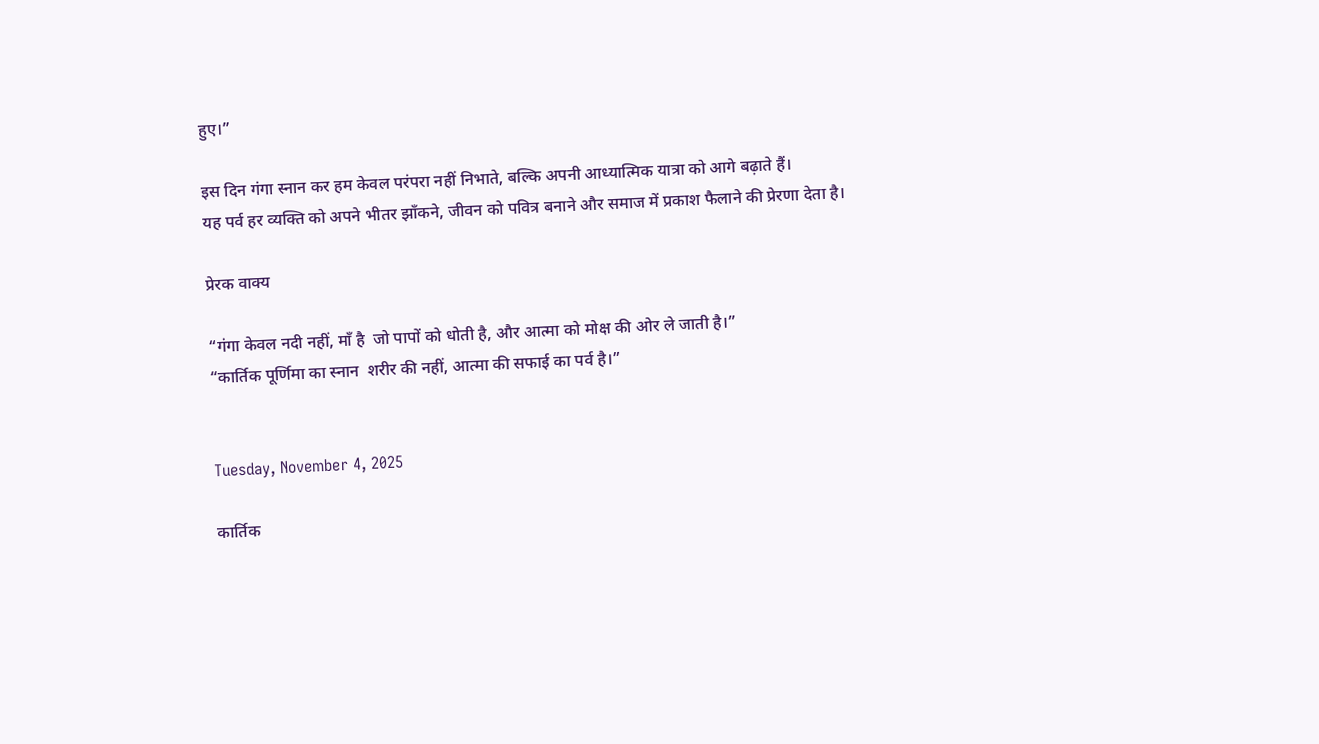हुए।”

इस दिन गंगा स्नान कर हम केवल परंपरा नहीं निभाते, बल्कि अपनी आध्यात्मिक यात्रा को आगे बढ़ाते हैं।
यह पर्व हर व्यक्ति को अपने भीतर झाँकने, जीवन को पवित्र बनाने और समाज में प्रकाश फैलाने की प्रेरणा देता है।

प्रेरक वाक्य

“गंगा केवल नदी नहीं, माँ है  जो पापों को धोती है, और आत्मा को मोक्ष की ओर ले जाती है।”
“कार्तिक पूर्णिमा का स्नान  शरीर की नहीं, आत्मा की सफाई का पर्व है।”


Tuesday, November 4, 2025

कार्तिक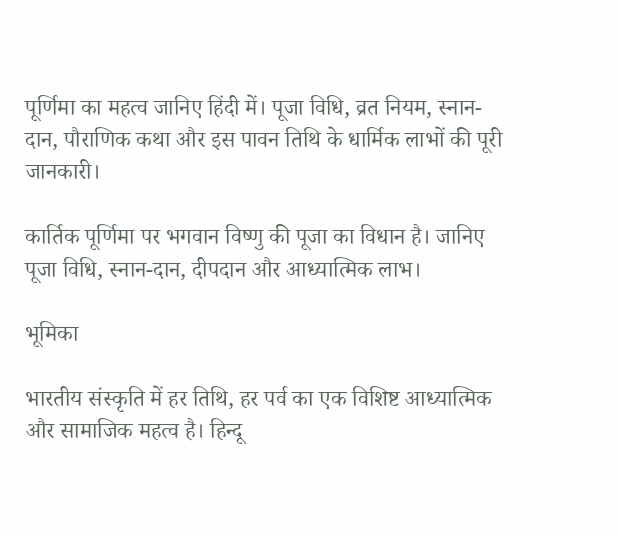पूर्णिमा का महत्व जानिए हिंदी में। पूजा विधि, व्रत नियम, स्नान-दान, पौराणिक कथा और इस पावन तिथि के धार्मिक लाभों की पूरी जानकारी।

कार्तिक पूर्णिमा पर भगवान विष्णु की पूजा का विधान है। जानिए पूजा विधि, स्नान-दान, दीपदान और आध्यात्मिक लाभ।

भूमिका

भारतीय संस्कृति में हर तिथि, हर पर्व का एक विशिष्ट आध्यात्मिक और सामाजिक महत्व है। हिन्दू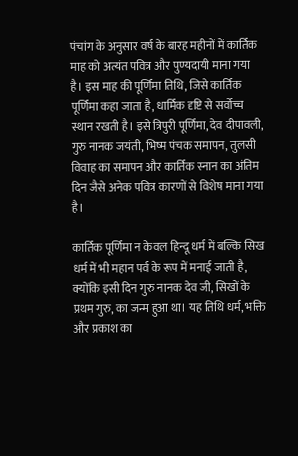पंचांग के अनुसार वर्ष के बारह महीनों में कार्तिक माह को अत्यंत पवित्र और पुण्यदायी माना गया है। इस माह की पूर्णिमा तिथि, जिसे कार्तिक पूर्णिमा कहा जाता है, धार्मिक दृष्टि से सर्वोच्च स्थान रखती है। इसे त्रिपुरी पूर्णिमा, देव दीपावली, गुरु नानक जयंती, भिष्म पंचक समापन, तुलसी विवाह का समापन और कार्तिक स्नान का अंतिम दिन जैसे अनेक पवित्र कारणों से विशेष माना गया है।

कार्तिक पूर्णिमा न केवल हिन्दू धर्म में बल्कि सिख धर्म में भी महान पर्व के रूप में मनाई जाती है, क्योंकि इसी दिन गुरु नानक देव जी, सिखों के प्रथम गुरु, का जन्म हुआ था। यह तिथि धर्म, भक्ति और प्रकाश का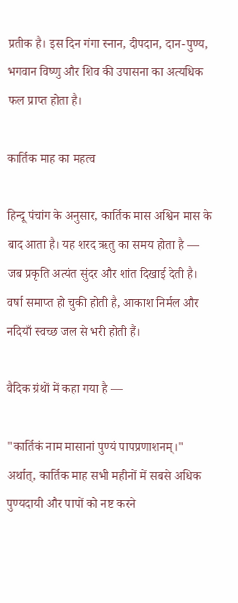प्रतीक है। इस दिन गंगा स्नान, दीपदान, दान-पुण्य, भगवान विष्णु और शिव की उपासना का अत्यधिक फल प्राप्त होता है।

कार्तिक माह का महत्व

हिन्दू पंचांग के अनुसार, कार्तिक मास अश्विन मास के बाद आता है। यह शरद ऋतु का समय होता है — जब प्रकृति अत्यंत सुंदर और शांत दिखाई देती है। वर्षा समाप्त हो चुकी होती है, आकाश निर्मल और नदियाँ स्वच्छ जल से भरी होती हैं।

वैदिक ग्रंथों में कहा गया है —

"कार्तिकं नाम मासानां पुण्यं पापप्रणाशनम्।"
अर्थात्, कार्तिक माह सभी महीनों में सबसे अधिक पुण्यदायी और पापों को नष्ट करने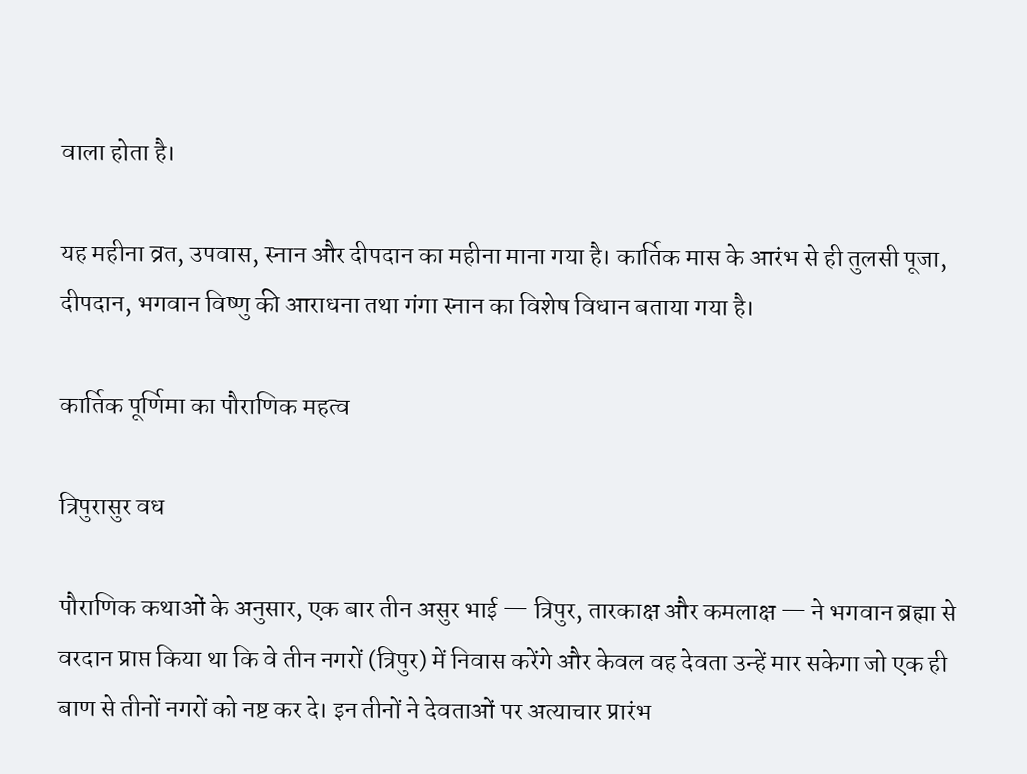वाला होता है।

यह महीना व्रत, उपवास, स्नान और दीपदान का महीना माना गया है। कार्तिक मास के आरंभ से ही तुलसी पूजा, दीपदान, भगवान विष्णु की आराधना तथा गंगा स्नान का विशेष विधान बताया गया है।

कार्तिक पूर्णिमा का पौराणिक महत्व

त्रिपुरासुर वध

पौराणिक कथाओं के अनुसार, एक बार तीन असुर भाई — त्रिपुर, तारकाक्ष और कमलाक्ष — ने भगवान ब्रह्मा से वरदान प्राप्त किया था कि वे तीन नगरों (त्रिपुर) में निवास करेंगे और केवल वह देवता उन्हें मार सकेगा जो एक ही बाण से तीनों नगरों को नष्ट कर दे। इन तीनों ने देवताओं पर अत्याचार प्रारंभ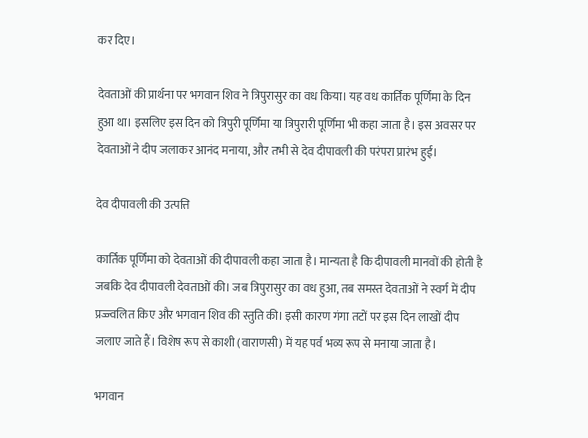कर दिए।

देवताओं की प्रार्थना पर भगवान शिव ने त्रिपुरासुर का वध किया। यह वध कार्तिक पूर्णिमा के दिन हुआ था। इसलिए इस दिन को त्रिपुरी पूर्णिमा या त्रिपुरारी पूर्णिमा भी कहा जाता है। इस अवसर पर देवताओं ने दीप जलाकर आनंद मनाया, और तभी से देव दीपावली की परंपरा प्रारंभ हुई।

देव दीपावली की उत्पत्ति

कार्तिक पूर्णिमा को देवताओं की दीपावली कहा जाता है। मान्यता है कि दीपावली मानवों की होती है जबकि देव दीपावली देवताओं की। जब त्रिपुरासुर का वध हुआ, तब समस्त देवताओं ने स्वर्ग में दीप प्रज्ज्वलित किए और भगवान शिव की स्तुति की। इसी कारण गंगा तटों पर इस दिन लाखों दीप जलाए जाते हैं। विशेष रूप से काशी (वाराणसी) में यह पर्व भव्य रूप से मनाया जाता है।

भगवान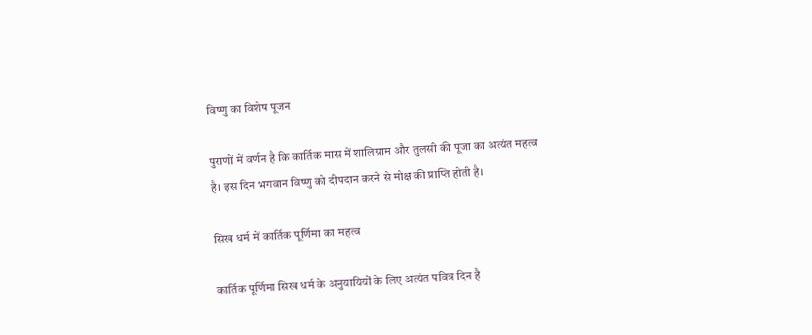विष्णु का विशेष पूजन

पुराणों में वर्णन है कि कार्तिक मास में शालिग्राम और तुलसी की पूजा का अत्यंत महत्व है। इस दिन भगवान विष्णु को दीपदान करने से मोक्ष की प्राप्ति होती है।

सिख धर्म में कार्तिक पूर्णिमा का महत्व

कार्तिक पूर्णिमा सिख धर्म के अनुयायियों के लिए अत्यंत पवित्र दिन है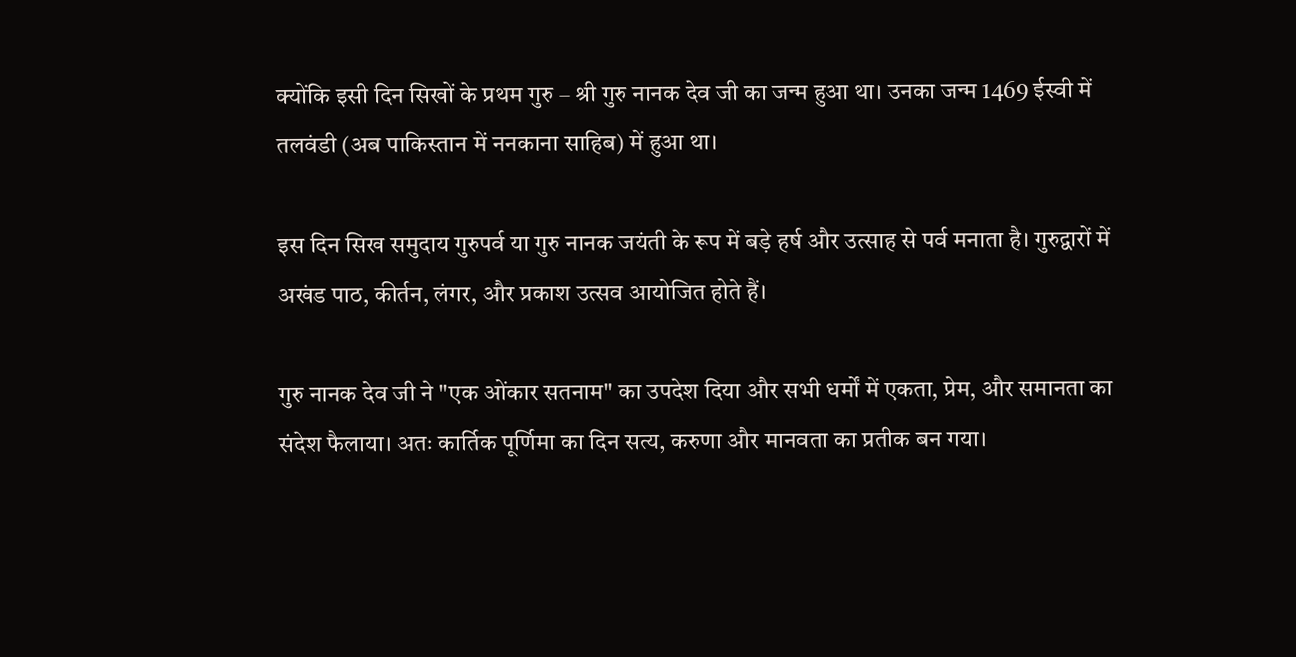क्योंकि इसी दिन सिखों के प्रथम गुरु – श्री गुरु नानक देव जी का जन्म हुआ था। उनका जन्म 1469 ईस्वी में तलवंडी (अब पाकिस्तान में ननकाना साहिब) में हुआ था।

इस दिन सिख समुदाय गुरुपर्व या गुरु नानक जयंती के रूप में बड़े हर्ष और उत्साह से पर्व मनाता है। गुरुद्वारों में अखंड पाठ, कीर्तन, लंगर, और प्रकाश उत्सव आयोजित होते हैं।

गुरु नानक देव जी ने "एक ओंकार सतनाम" का उपदेश दिया और सभी धर्मों में एकता, प्रेम, और समानता का संदेश फैलाया। अतः कार्तिक पूर्णिमा का दिन सत्य, करुणा और मानवता का प्रतीक बन गया।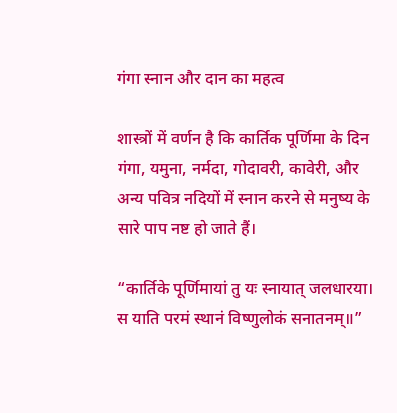गंगा स्नान और दान का महत्व

शास्त्रों में वर्णन है कि कार्तिक पूर्णिमा के दिन गंगा, यमुना, नर्मदा, गोदावरी, कावेरी, और अन्य पवित्र नदियों में स्नान करने से मनुष्य के सारे पाप नष्ट हो जाते हैं।

“कार्तिके पूर्णिमायां तु यः स्नायात् जलधारया।
स याति परमं स्थानं विष्णुलोकं सनातनम्॥”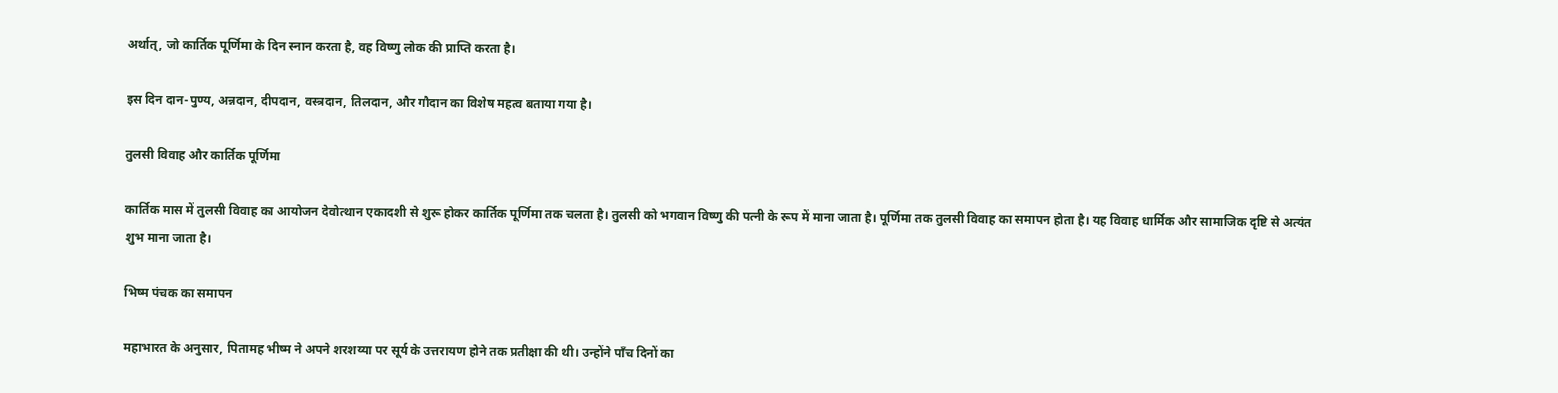अर्थात्, जो कार्तिक पूर्णिमा के दिन स्नान करता है, वह विष्णु लोक की प्राप्ति करता है।

इस दिन दान-पुण्य, अन्नदान, दीपदान, वस्त्रदान, तिलदान, और गौदान का विशेष महत्व बताया गया है।

तुलसी विवाह और कार्तिक पूर्णिमा

कार्तिक मास में तुलसी विवाह का आयोजन देवोत्थान एकादशी से शुरू होकर कार्तिक पूर्णिमा तक चलता है। तुलसी को भगवान विष्णु की पत्नी के रूप में माना जाता है। पूर्णिमा तक तुलसी विवाह का समापन होता है। यह विवाह धार्मिक और सामाजिक दृष्टि से अत्यंत शुभ माना जाता है।

भिष्म पंचक का समापन

महाभारत के अनुसार, पितामह भीष्म ने अपने शरशय्या पर सूर्य के उत्तरायण होने तक प्रतीक्षा की थी। उन्होंने पाँच दिनों का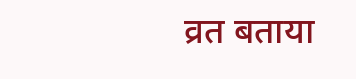व्रत बताया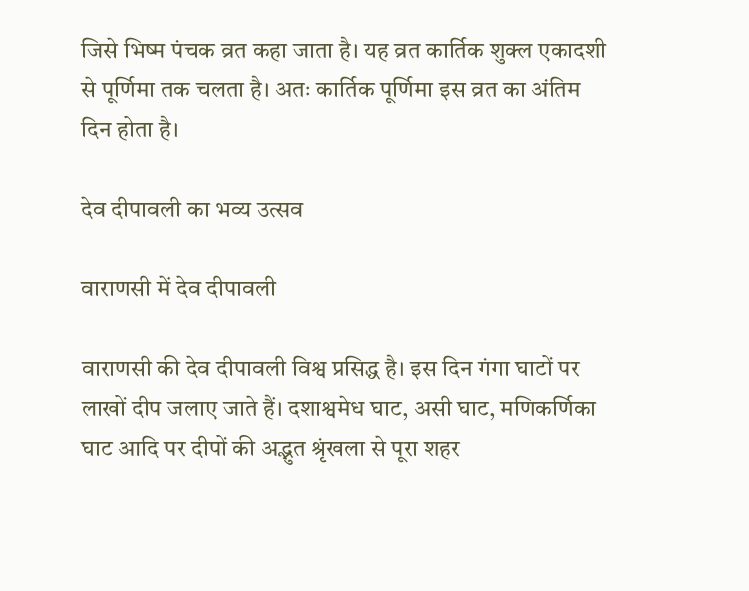जिसे भिष्म पंचक व्रत कहा जाता है। यह व्रत कार्तिक शुक्ल एकादशी से पूर्णिमा तक चलता है। अतः कार्तिक पूर्णिमा इस व्रत का अंतिम दिन होता है।

देव दीपावली का भव्य उत्सव

वाराणसी में देव दीपावली

वाराणसी की देव दीपावली विश्व प्रसिद्ध है। इस दिन गंगा घाटों पर लाखों दीप जलाए जाते हैं। दशाश्वमेध घाट, असी घाट, मणिकर्णिका घाट आदि पर दीपों की अद्भुत श्रृंखला से पूरा शहर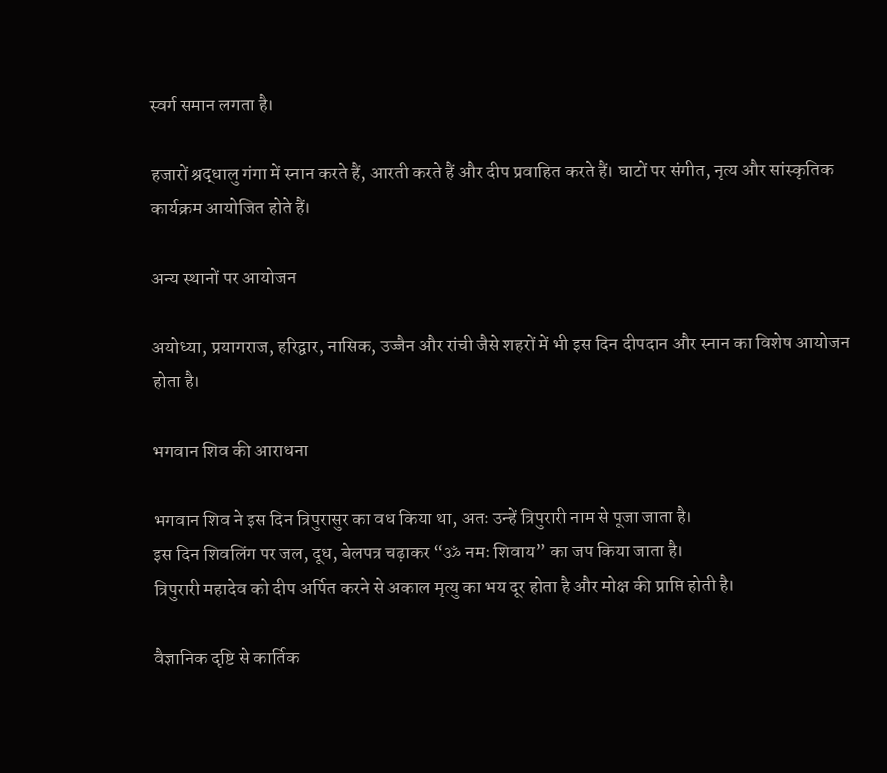स्वर्ग समान लगता है।

हजारों श्रद्धालु गंगा में स्नान करते हैं, आरती करते हैं और दीप प्रवाहित करते हैं। घाटों पर संगीत, नृत्य और सांस्कृतिक कार्यक्रम आयोजित होते हैं।

अन्य स्थानों पर आयोजन

अयोध्या, प्रयागराज, हरिद्वार, नासिक, उज्जैन और रांची जैसे शहरों में भी इस दिन दीपदान और स्नान का विशेष आयोजन होता है।

भगवान शिव की आराधना

भगवान शिव ने इस दिन त्रिपुरासुर का वध किया था, अतः उन्हें त्रिपुरारी नाम से पूजा जाता है।
इस दिन शिवलिंग पर जल, दूध, बेलपत्र चढ़ाकर “ॐ नमः शिवाय” का जप किया जाता है।
त्रिपुरारी महादेव को दीप अर्पित करने से अकाल मृत्यु का भय दूर होता है और मोक्ष की प्राप्ति होती है।

वैज्ञानिक दृष्टि से कार्तिक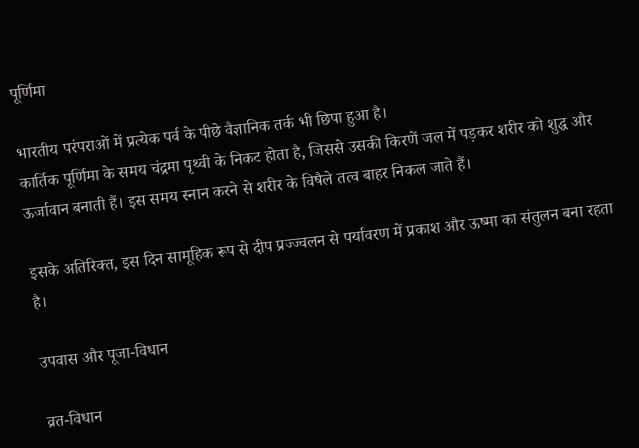पूर्णिमा

भारतीय परंपराओं में प्रत्येक पर्व के पीछे वैज्ञानिक तर्क भी छिपा हुआ है।
कार्तिक पूर्णिमा के समय चंद्रमा पृथ्वी के निकट होता है, जिससे उसकी किरणें जल में पड़कर शरीर को शुद्ध और ऊर्जावान बनाती हैं। इस समय स्नान करने से शरीर के विषैले तत्व बाहर निकल जाते हैं।

इसके अतिरिक्त, इस दिन सामूहिक रूप से दीप प्रज्ज्वलन से पर्यावरण में प्रकाश और ऊष्मा का संतुलन बना रहता है।

उपवास और पूजा-विधान

व्रत-विधान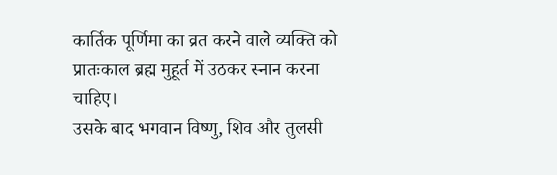कार्तिक पूर्णिमा का व्रत करने वाले व्यक्ति को प्रातःकाल ब्रह्म मुहूर्त में उठकर स्नान करना चाहिए।
उसके बाद भगवान विष्णु, शिव और तुलसी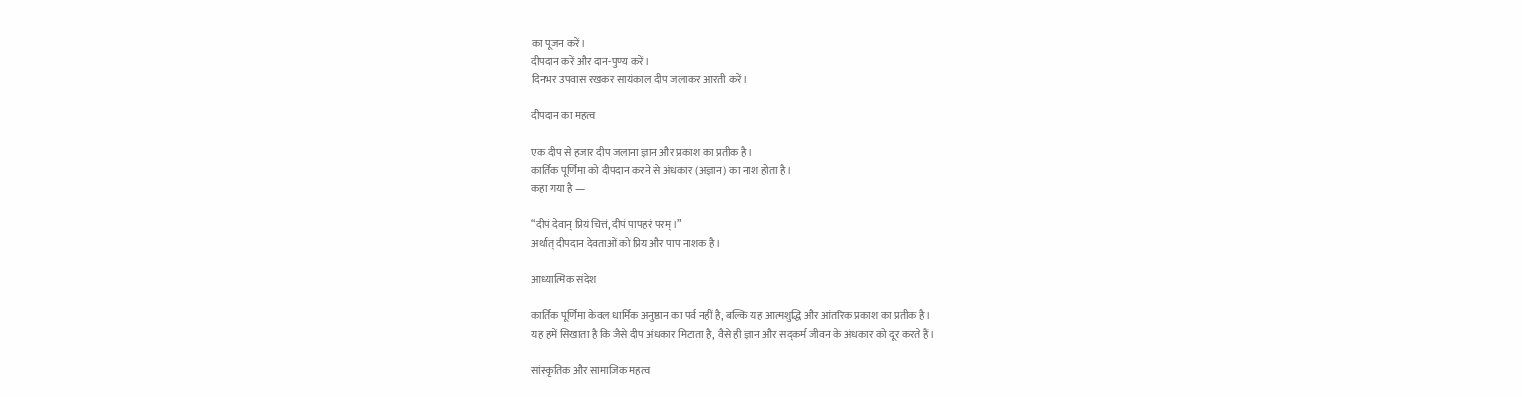का पूजन करें।
दीपदान करें और दान-पुण्य करें।
दिनभर उपवास रखकर सायंकाल दीप जलाकर आरती करें।

दीपदान का महत्व

एक दीप से हजार दीप जलाना ज्ञान और प्रकाश का प्रतीक है।
कार्तिक पूर्णिमा को दीपदान करने से अंधकार (अज्ञान) का नाश होता है।
कहा गया है —

“दीपं देवान् प्रियं चित्तं, दीपं पापहरं परम्।”
अर्थात् दीपदान देवताओं को प्रिय और पाप नाशक है।

आध्यात्मिक संदेश

कार्तिक पूर्णिमा केवल धार्मिक अनुष्ठान का पर्व नहीं है, बल्कि यह आत्मशुद्धि और आंतरिक प्रकाश का प्रतीक है।
यह हमें सिखाता है कि जैसे दीप अंधकार मिटाता है, वैसे ही ज्ञान और सद्कर्म जीवन के अंधकार को दूर करते हैं।

सांस्कृतिक और सामाजिक महत्व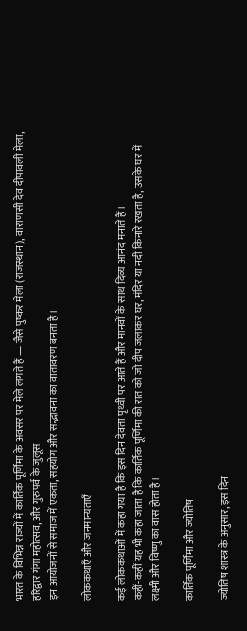भारत के विभिन्न राज्यों में कार्तिक पूर्णिमा के अवसर पर मेले लगते हैं — जैसे पुष्कर मेला (राजस्थान), वाराणसी देव दीपावली मेला, हरिद्वार गंगा महोत्सव, और गुरुपर्व के जुलूस
इन आयोजनों से समाज में एकता, सहयोग और सद्भावना का वातावरण बनता है।

लोककथाएँ और जनमान्यताएँ

कई लोककथाओं में कहा गया है कि इस दिन देवता पृथ्वी पर आते हैं और मानवों के साथ दिव्य आनंद मनाते हैं।
कहीं-कहीं यह भी कहा जाता है कि कार्तिक पूर्णिमा की रात को जो दीप जलाकर घर, मंदिर या नदी किनारे रखता है, उसके घर में लक्ष्मी और विष्णु का वास होता है।

कार्तिक पूर्णिमा और ज्योतिष

ज्योतिष शास्त्र के अनुसार, इस दिन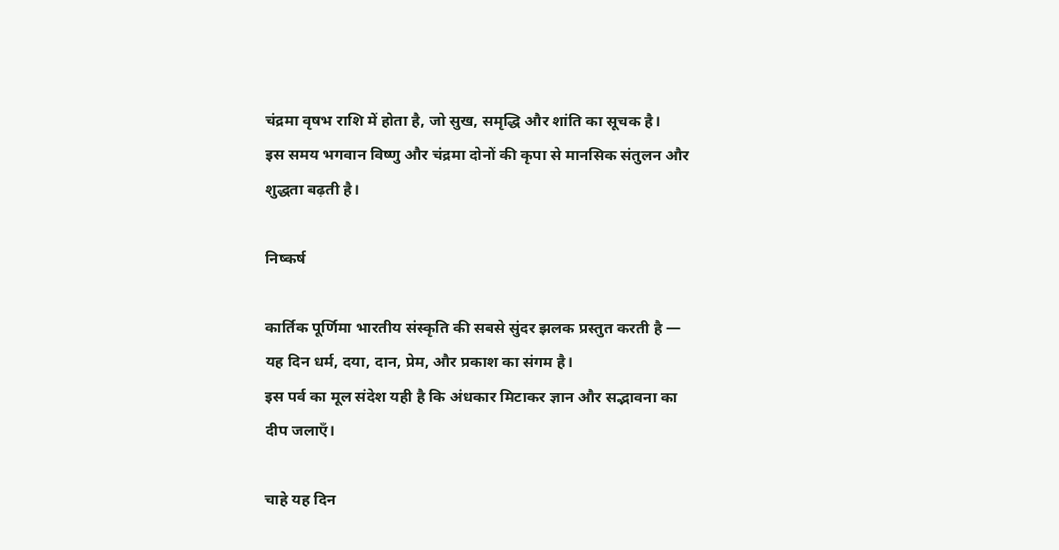चंद्रमा वृषभ राशि में होता है, जो सुख, समृद्धि और शांति का सूचक है।
इस समय भगवान विष्णु और चंद्रमा दोनों की कृपा से मानसिक संतुलन और शुद्धता बढ़ती है।

निष्कर्ष

कार्तिक पूर्णिमा भारतीय संस्कृति की सबसे सुंदर झलक प्रस्तुत करती है —
यह दिन धर्म, दया, दान, प्रेम, और प्रकाश का संगम है।
इस पर्व का मूल संदेश यही है कि अंधकार मिटाकर ज्ञान और सद्भावना का दीप जलाएँ।

चाहे यह दिन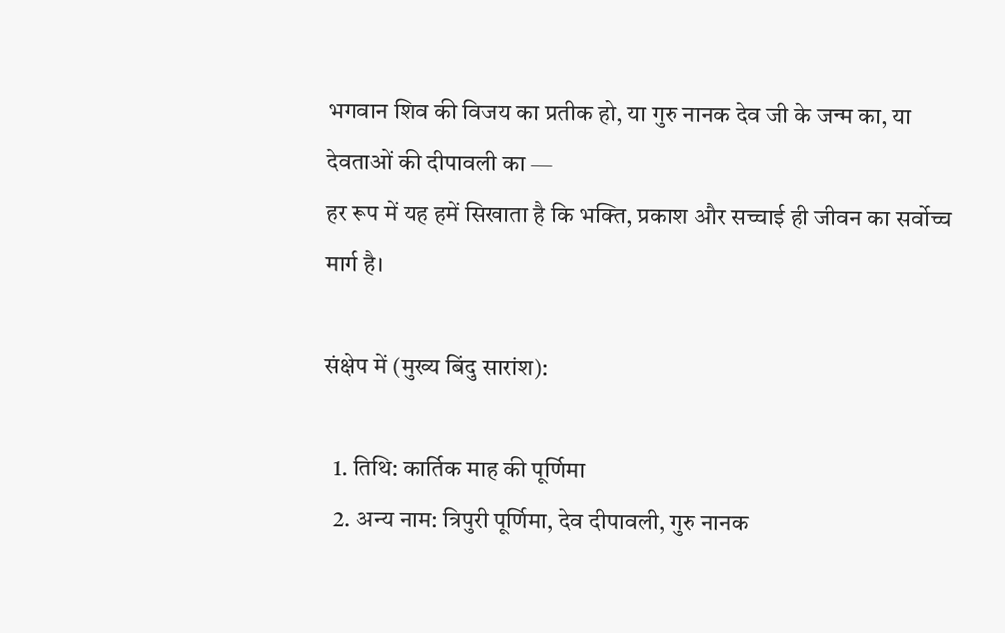भगवान शिव की विजय का प्रतीक हो, या गुरु नानक देव जी के जन्म का, या देवताओं की दीपावली का —
हर रूप में यह हमें सिखाता है कि भक्ति, प्रकाश और सच्चाई ही जीवन का सर्वोच्च मार्ग है।

संक्षेप में (मुख्य बिंदु सारांश):

  1. तिथि: कार्तिक माह की पूर्णिमा
  2. अन्य नाम: त्रिपुरी पूर्णिमा, देव दीपावली, गुरु नानक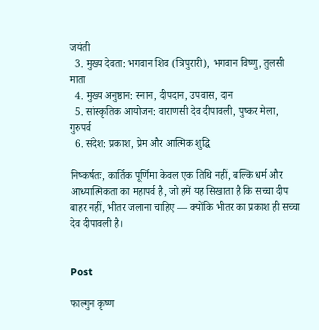जयंती
  3. मुख्य देवता: भगवान शिव (त्रिपुरारी), भगवान विष्णु, तुलसी माता
  4. मुख्य अनुष्ठान: स्नान, दीपदान, उपवास, दान
  5. सांस्कृतिक आयोजन: वाराणसी देव दीपावली, पुष्कर मेला, गुरुपर्व
  6. संदेश: प्रकाश, प्रेम और आत्मिक शुद्धि

निष्कर्षतः, कार्तिक पूर्णिमा केवल एक तिथि नहीं, बल्कि धर्म और आध्यात्मिकता का महापर्व है, जो हमें यह सिखाता है कि सच्चा दीप बाहर नहीं, भीतर जलाना चाहिए — क्योंकि भीतर का प्रकाश ही सच्चा देव दीपावली है।


Post

फाल्गुन कृष्ण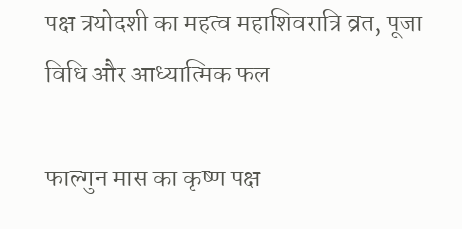पक्ष त्रयोदशी का महत्व महाशिवरात्रि व्रत, पूजा विधि और आध्यात्मिक फल

फाल्गुन मास का कृष्ण पक्ष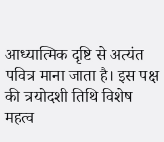आध्यात्मिक दृष्टि से अत्यंत पवित्र माना जाता है। इस पक्ष की त्रयोदशी तिथि विशेष महत्व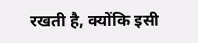रखती है, क्योंकि इसी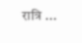रात्रि ...